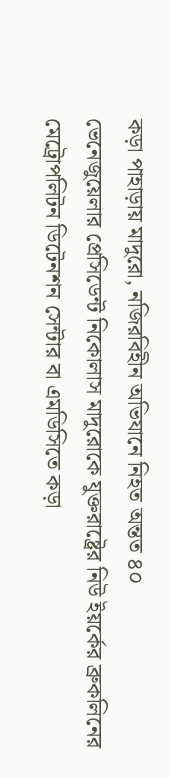কড়া পাহাড়ায় মাদুরো, নজিরবিহীন অভিযানে নিহত অন্তত ৪০
ভেনেজুয়েলার প্রেসিডেন্ট নিকোলাস মাদুরোকে যুক্তরাষ্ট্রের নিউ ইয়র্কের ব্রুকলিনের মেট্রোপলিটন ডিটেনশন সেন্টার বা এমডিসিতে কড়া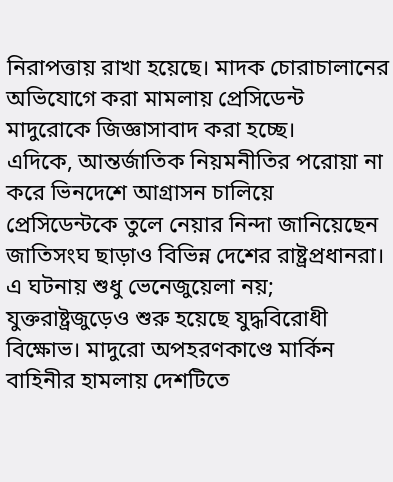নিরাপত্তায় রাখা হয়েছে। মাদক চোরাচালানের অভিযোগে করা মামলায় প্রেসিডেন্ট মাদুরোকে জিজ্ঞাসাবাদ করা হচ্ছে।
এদিকে, আন্তর্জাতিক নিয়মনীতির পরোয়া না করে ভিনদেশে আগ্রাসন চালিয়ে প্রেসিডেন্টকে তুলে নেয়ার নিন্দা জানিয়েছেন জাতিসংঘ ছাড়াও বিভিন্ন দেশের রাষ্ট্রপ্রধানরা। এ ঘটনায় শুধু ভেনেজুয়েলা নয়; যুক্তরাষ্ট্রজুড়েও শুরু হয়েছে যুদ্ধবিরোধী বিক্ষোভ। মাদুরো অপহরণকাণ্ডে মার্কিন বাহিনীর হামলায় দেশটিতে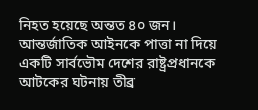নিহত হয়েছে অন্তত ৪০ জন।
আন্তর্জাতিক আইনকে পাত্তা না দিয়ে একটি সার্বভৌম দেশের রাষ্ট্রপ্রধানকে আটকের ঘটনায় তীব্র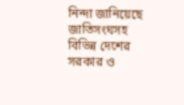নিন্দা জানিয়েছে জাতিসংঘসহ বিভিন্ন দেশের সরকার ও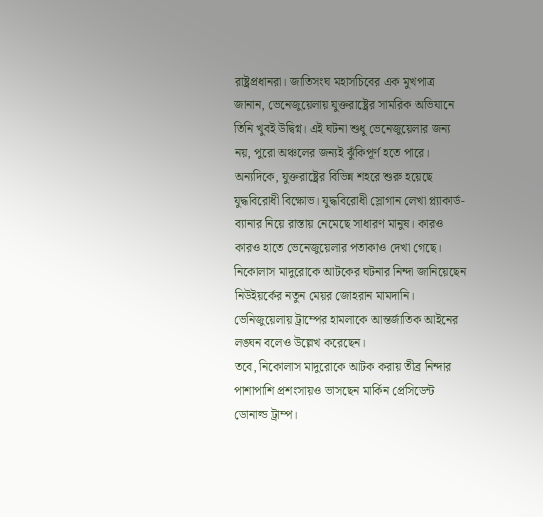রাষ্ট্রপ্রধানরা। জাতিসংঘ মহাসচিবের এক মুখপাত্র জানান, ভেনেজুয়েলায় যুক্তরাষ্ট্রের সামরিক অভিযানে তিনি খুবই উদ্বিগ্ন। এই ঘটনা শুধু ভেনেজুয়েলার জন্য নয়, পুরো অঞ্চলের জন্যই ঝুঁকিপূর্ণ হতে পারে।
অন্যদিকে, যুক্তরাষ্ট্রের বিভিন্ন শহরে শুরু হয়েছে যুদ্ধবিরোধী বিক্ষোভ। যুদ্ধবিরোধী স্লোগান লেখা প্ল্যাকার্ড-ব্যানার নিয়ে রাস্তায় নেমেছে সাধারণ মানুষ। কারও কারও হাতে ভেনেজুয়েলার পতাকাও দেখা গেছে। নিকোলাস মাদুরোকে আটকের ঘটনার নিন্দা জানিয়েছেন নিউইয়র্কের নতুন মেয়র জোহরান মামদানি। ভেনিজুয়েলায় ট্রাম্পের হামলাকে আন্তর্জাতিক আইনের লঙ্ঘন বলেও উল্লেখ করেছেন।
তবে, নিকোলাস মাদুরোকে আটক করায় তীব্র নিন্দার পাশাপাশি প্রশংসায়ও ভাসছেন মার্কিন প্রেসিডেন্ট ডোনাল্ড ট্রাম্প।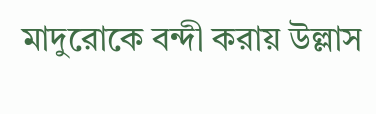মাদুরোকে বন্দী করায় উল্লাস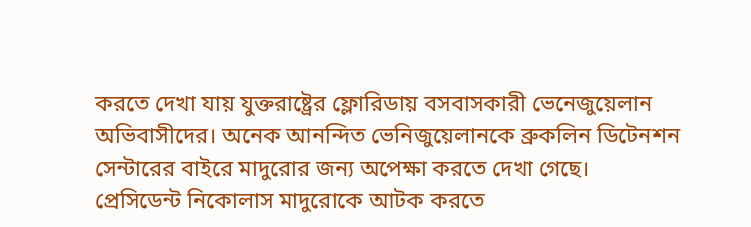করতে দেখা যায় যুক্তরাষ্ট্রের ফ্লোরিডায় বসবাসকারী ভেনেজুয়েলান অভিবাসীদের। অনেক আনন্দিত ভেনিজুয়েলানকে ব্রুকলিন ডিটেনশন সেন্টারের বাইরে মাদুরোর জন্য অপেক্ষা করতে দেখা গেছে।
প্রেসিডেন্ট নিকোলাস মাদুরোকে আটক করতে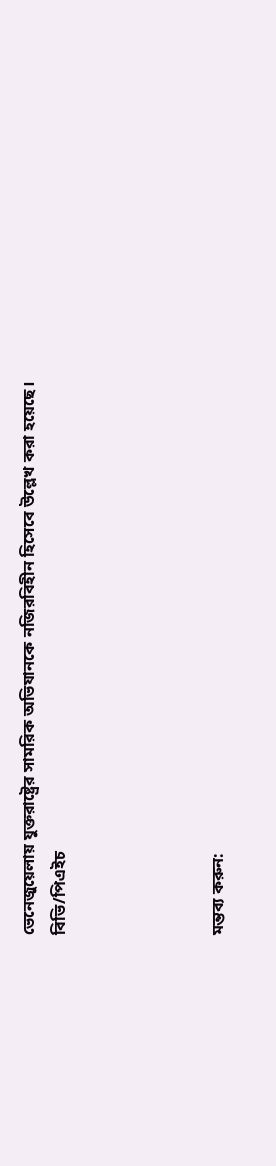ভেনেজুয়েলায় যুক্তরাষ্ট্রের সামরিক অভিযানকে নজিরবিহীন হিসেবে উল্লেখ করা হয়েছে।
বিভি/পিএইচ




মন্তব্য করুন: